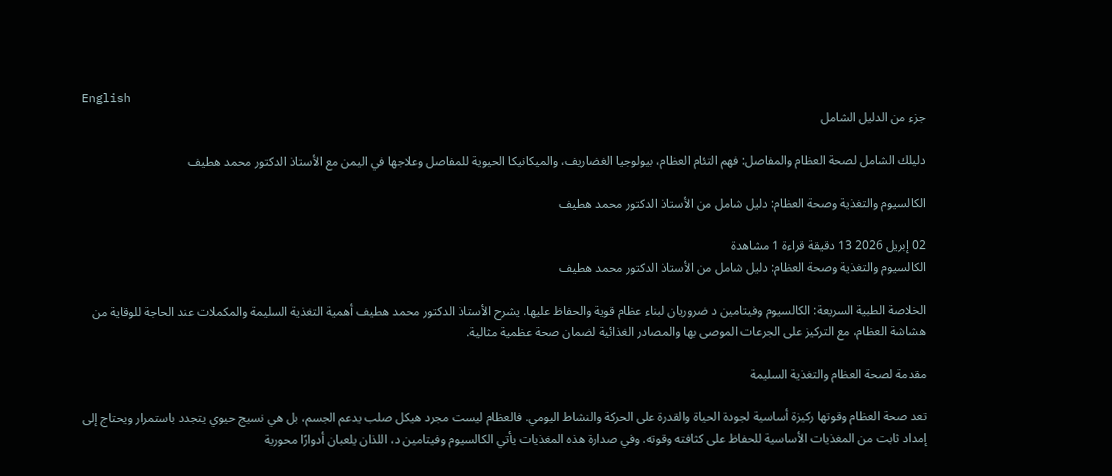English
جزء من الدليل الشامل

دليلك الشامل لصحة العظام والمفاصل: فهم التئام العظام، بيولوجيا الغضاريف، والميكانيكا الحيوية للمفاصل وعلاجها في اليمن مع الأستاذ الدكتور محمد هطيف

الكالسيوم والتغذية وصحة العظام: دليل شامل من الأستاذ الدكتور محمد هطيف

02 إبريل 2026 13 دقيقة قراءة 1 مشاهدة
الكالسيوم والتغذية وصحة العظام: دليل شامل من الأستاذ الدكتور محمد هطيف

الخلاصة الطبية السريعة: الكالسيوم وفيتامين د ضروريان لبناء عظام قوية والحفاظ عليها. يشرح الأستاذ الدكتور محمد هطيف أهمية التغذية السليمة والمكملات عند الحاجة للوقاية من هشاشة العظام، مع التركيز على الجرعات الموصى بها والمصادر الغذائية لضمان صحة عظمية مثالية.

مقدمة لصحة العظام والتغذية السليمة

تعد صحة العظام وقوتها ركيزة أساسية لجودة الحياة والقدرة على الحركة والنشاط اليومي. فالعظام ليست مجرد هيكل صلب يدعم الجسم، بل هي نسيج حيوي يتجدد باستمرار ويحتاج إلى إمداد ثابت من المغذيات الأساسية للحفاظ على كثافته وقوته. وفي صدارة هذه المغذيات يأتي الكالسيوم وفيتامين د، اللذان يلعبان أدوارًا محورية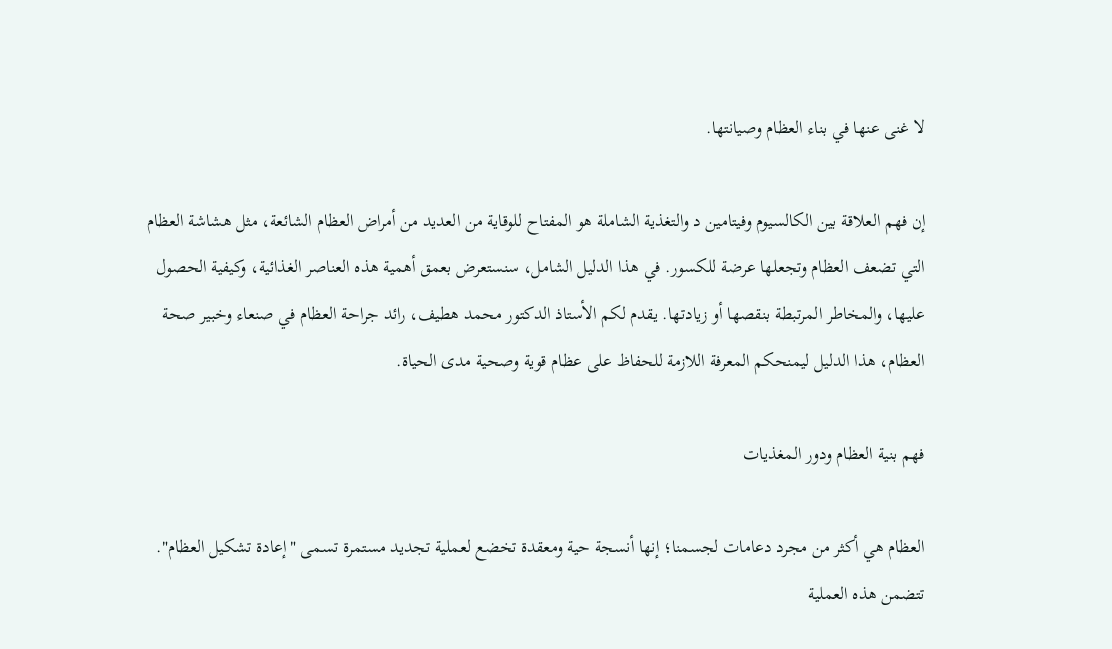لا غنى عنها في بناء العظام وصيانتها.

إن فهم العلاقة بين الكالسيوم وفيتامين د والتغذية الشاملة هو المفتاح للوقاية من العديد من أمراض العظام الشائعة، مثل هشاشة العظام التي تضعف العظام وتجعلها عرضة للكسور. في هذا الدليل الشامل، سنستعرض بعمق أهمية هذه العناصر الغذائية، وكيفية الحصول عليها، والمخاطر المرتبطة بنقصها أو زيادتها. يقدم لكم الأستاذ الدكتور محمد هطيف، رائد جراحة العظام في صنعاء وخبير صحة العظام، هذا الدليل ليمنحكم المعرفة اللازمة للحفاظ على عظام قوية وصحية مدى الحياة.

فهم بنية العظام ودور المغذيات

العظام هي أكثر من مجرد دعامات لجسمنا؛ إنها أنسجة حية ومعقدة تخضع لعملية تجديد مستمرة تسمى "إعادة تشكيل العظام". تتضمن هذه العملية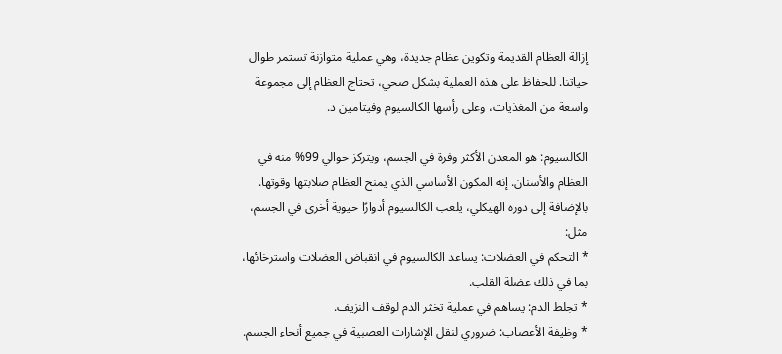إزالة العظام القديمة وتكوين عظام جديدة، وهي عملية متوازنة تستمر طوال حياتنا. للحفاظ على هذه العملية بشكل صحي، تحتاج العظام إلى مجموعة واسعة من المغذيات، وعلى رأسها الكالسيوم وفيتامين د.

الكالسيوم: هو المعدن الأكثر وفرة في الجسم، ويتركز حوالي 99% منه في العظام والأسنان. إنه المكون الأساسي الذي يمنح العظام صلابتها وقوتها. بالإضافة إلى دوره الهيكلي، يلعب الكالسيوم أدوارًا حيوية أخرى في الجسم، مثل:
* التحكم في العضلات: يساعد الكالسيوم في انقباض العضلات واسترخائها، بما في ذلك عضلة القلب.
* تجلط الدم: يساهم في عملية تخثر الدم لوقف النزيف.
* وظيفة الأعصاب: ضروري لنقل الإشارات العصبية في جميع أنحاء الجسم.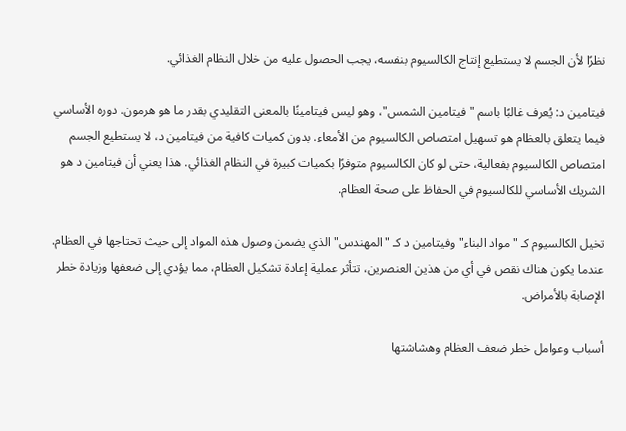نظرًا لأن الجسم لا يستطيع إنتاج الكالسيوم بنفسه، يجب الحصول عليه من خلال النظام الغذائي.

فيتامين د: يُعرف غالبًا باسم "فيتامين الشمس"، وهو ليس فيتامينًا بالمعنى التقليدي بقدر ما هو هرمون. دوره الأساسي فيما يتعلق بالعظام هو تسهيل امتصاص الكالسيوم من الأمعاء. بدون كميات كافية من فيتامين د، لا يستطيع الجسم امتصاص الكالسيوم بفعالية، حتى لو كان الكالسيوم متوفرًا بكميات كبيرة في النظام الغذائي. هذا يعني أن فيتامين د هو الشريك الأساسي للكالسيوم في الحفاظ على صحة العظام.

تخيل الكالسيوم كـ "مواد البناء" وفيتامين د كـ "المهندس" الذي يضمن وصول هذه المواد إلى حيث تحتاجها في العظام. عندما يكون هناك نقص في أي من هذين العنصرين، تتأثر عملية إعادة تشكيل العظام، مما يؤدي إلى ضعفها وزيادة خطر الإصابة بالأمراض.

أسباب وعوامل خطر ضعف العظام وهشاشتها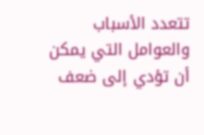تتعدد الأسباب والعوامل التي يمكن أن تؤدي إلى ضعف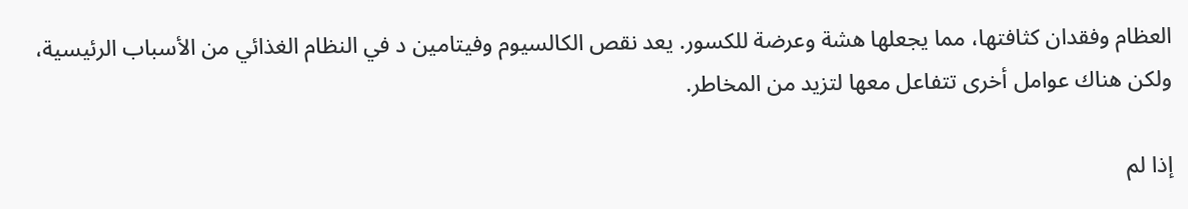العظام وفقدان كثافتها، مما يجعلها هشة وعرضة للكسور. يعد نقص الكالسيوم وفيتامين د في النظام الغذائي من الأسباب الرئيسية، ولكن هناك عوامل أخرى تتفاعل معها لتزيد من المخاطر.

إذا لم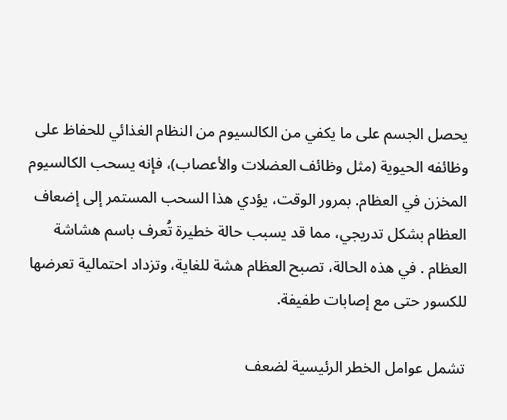يحصل الجسم على ما يكفي من الكالسيوم من النظام الغذائي للحفاظ على وظائفه الحيوية (مثل وظائف العضلات والأعصاب)، فإنه يسحب الكالسيوم المخزن في العظام. بمرور الوقت، يؤدي هذا السحب المستمر إلى إضعاف العظام بشكل تدريجي، مما قد يسبب حالة خطيرة تُعرف باسم هشاشة العظام . في هذه الحالة، تصبح العظام هشة للغاية، وتزداد احتمالية تعرضها للكسور حتى مع إصابات طفيفة.

تشمل عوامل الخطر الرئيسية لضعف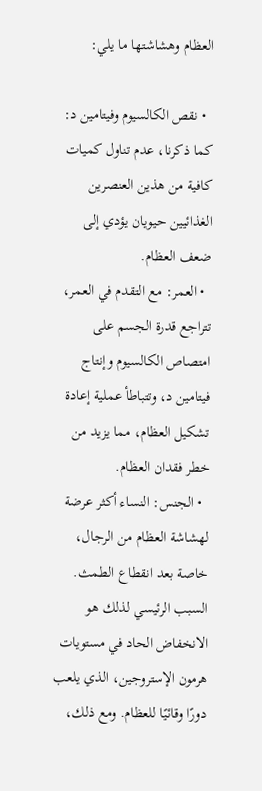العظام وهشاشتها ما يلي:

  • نقص الكالسيوم وفيتامين د: كما ذكرنا، عدم تناول كميات كافية من هذين العنصرين الغذائيين حيويان يؤدي إلى ضعف العظام.
  • العمر: مع التقدم في العمر، تتراجع قدرة الجسم على امتصاص الكالسيوم وإنتاج فيتامين د، وتتباطأ عملية إعادة تشكيل العظام، مما يزيد من خطر فقدان العظام.
  • الجنس: النساء أكثر عرضة لهشاشة العظام من الرجال، خاصة بعد انقطاع الطمث. السبب الرئيسي لذلك هو الانخفاض الحاد في مستويات هرمون الإستروجين، الذي يلعب دورًا وقائيًا للعظام. ومع ذلك،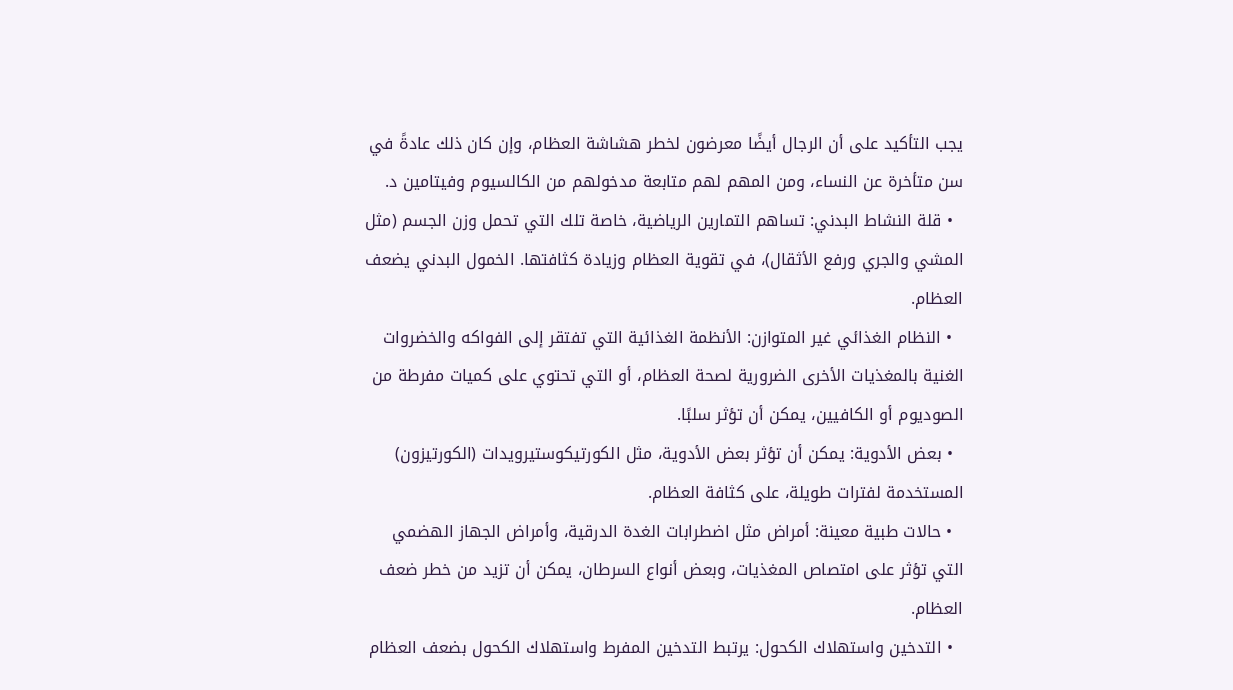يجب التأكيد على أن الرجال أيضًا معرضون لخطر هشاشة العظام، وإن كان ذلك عادةً في سن متأخرة عن النساء، ومن المهم لهم متابعة مدخولهم من الكالسيوم وفيتامين د.
  • قلة النشاط البدني: تساهم التمارين الرياضية، خاصة تلك التي تحمل وزن الجسم (مثل المشي والجري ورفع الأثقال)، في تقوية العظام وزيادة كثافتها. الخمول البدني يضعف العظام.
  • النظام الغذائي غير المتوازن: الأنظمة الغذائية التي تفتقر إلى الفواكه والخضروات الغنية بالمغذيات الأخرى الضرورية لصحة العظام، أو التي تحتوي على كميات مفرطة من الصوديوم أو الكافيين، يمكن أن تؤثر سلبًا.
  • بعض الأدوية: يمكن أن تؤثر بعض الأدوية، مثل الكورتيكوستيرويدات (الكورتيزون) المستخدمة لفترات طويلة، على كثافة العظام.
  • حالات طبية معينة: أمراض مثل اضطرابات الغدة الدرقية، وأمراض الجهاز الهضمي التي تؤثر على امتصاص المغذيات، وبعض أنواع السرطان، يمكن أن تزيد من خطر ضعف العظام.
  • التدخين واستهلاك الكحول: يرتبط التدخين المفرط واستهلاك الكحول بضعف العظام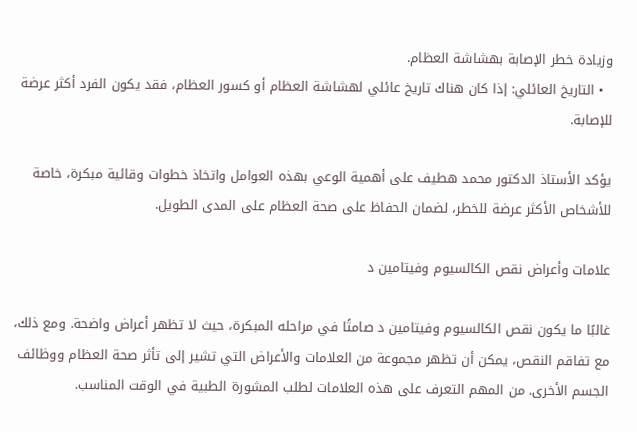وزيادة خطر الإصابة بهشاشة العظام.
  • التاريخ العائلي: إذا كان هناك تاريخ عائلي لهشاشة العظام أو كسور العظام، فقد يكون الفرد أكثر عرضة للإصابة.

يؤكد الأستاذ الدكتور محمد هطيف على أهمية الوعي بهذه العوامل واتخاذ خطوات وقائية مبكرة، خاصة للأشخاص الأكثر عرضة للخطر، لضمان الحفاظ على صحة العظام على المدى الطويل.

علامات وأعراض نقص الكالسيوم وفيتامين د

غالبًا ما يكون نقص الكالسيوم وفيتامين د صامتًا في مراحله المبكرة، حيث لا تظهر أعراض واضحة. ومع ذلك، مع تفاقم النقص، يمكن أن تظهر مجموعة من العلامات والأعراض التي تشير إلى تأثر صحة العظام ووظائف الجسم الأخرى. من المهم التعرف على هذه العلامات لطلب المشورة الطبية في الوقت المناسب.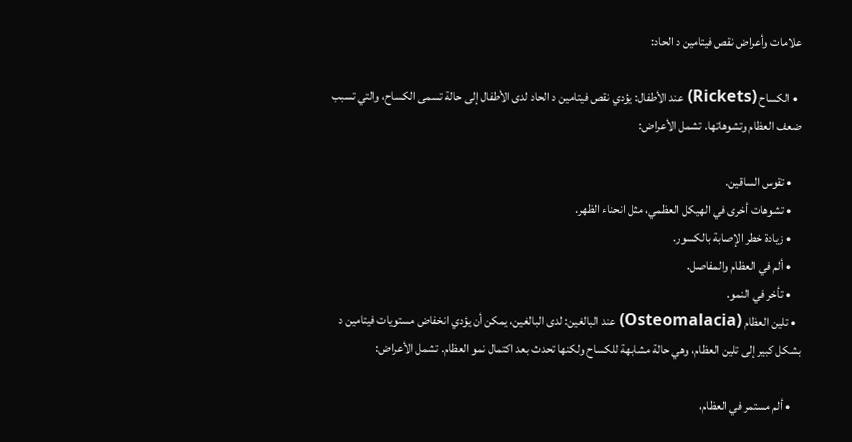علامات وأعراض نقص فيتامين د الحاد:

  • الكساح (Rickets) عند الأطفال: يؤدي نقص فيتامين د الحاد لدى الأطفال إلى حالة تسمى الكساح، والتي تسبب ضعف العظام وتشوهاتها. تشمل الأعراض:

    • تقوس الساقين.
    • تشوهات أخرى في الهيكل العظمي، مثل انحناء الظهر.
    • زيادة خطر الإصابة بالكسور.
    • ألم في العظام والمفاصل.
    • تأخر في النمو.
  • تلين العظام (Osteomalacia) عند البالغين: لدى البالغين، يمكن أن يؤدي انخفاض مستويات فيتامين د بشكل كبير إلى تلين العظام، وهي حالة مشابهة للكساح ولكنها تحدث بعد اكتمال نمو العظام. تشمل الأعراض:

    • ألم مستمر في العظام،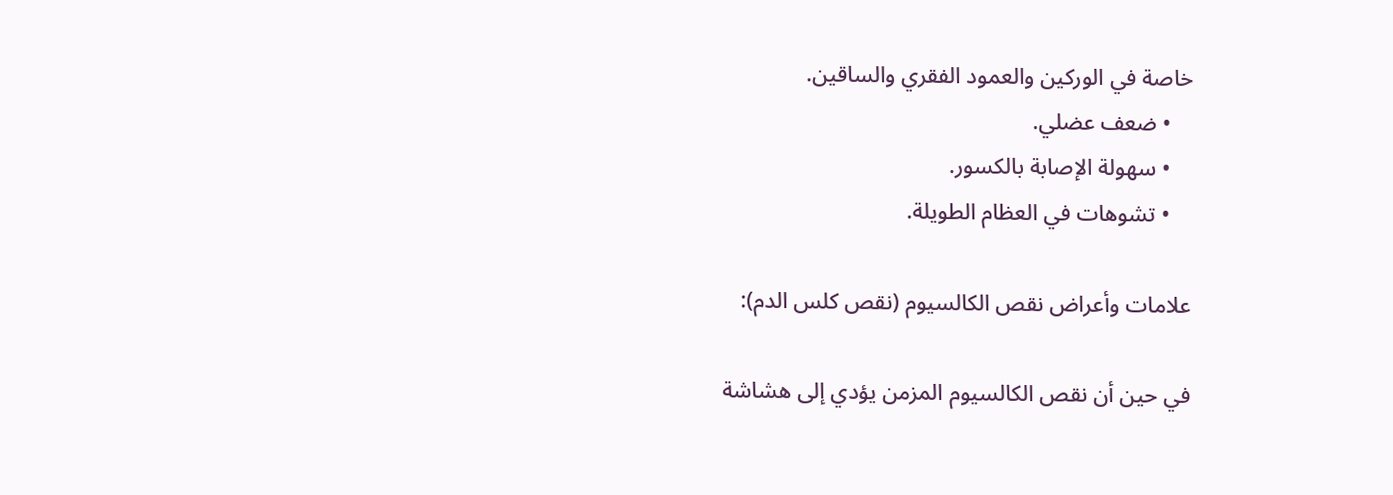خاصة في الوركين والعمود الفقري والساقين.
    • ضعف عضلي.
    • سهولة الإصابة بالكسور.
    • تشوهات في العظام الطويلة.

علامات وأعراض نقص الكالسيوم (نقص كلس الدم):

في حين أن نقص الكالسيوم المزمن يؤدي إلى هشاشة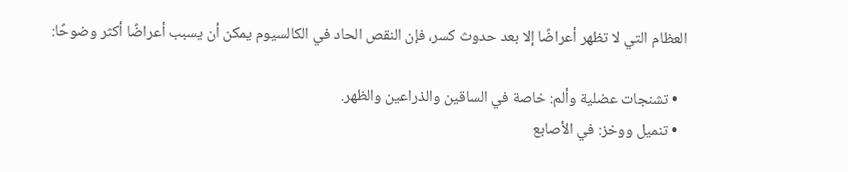العظام التي لا تظهر أعراضًا إلا بعد حدوث كسر، فإن النقص الحاد في الكالسيوم يمكن أن يسبب أعراضًا أكثر وضوحًا:

  • تشنجات عضلية وألم: خاصة في الساقين والذراعين والظهر.
  • تنميل ووخز: في الأصابع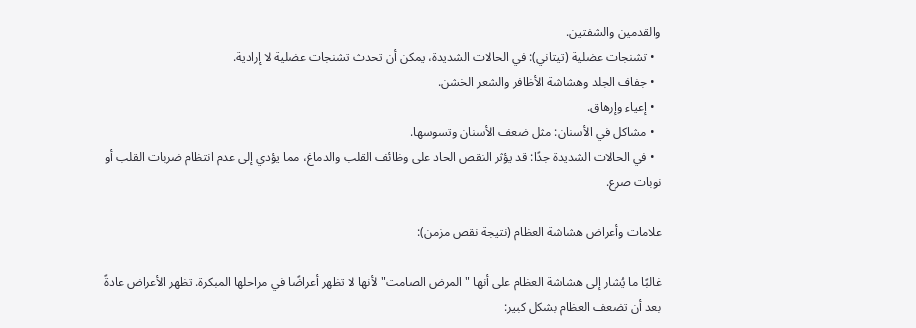والقدمين والشفتين.
  • تشنجات عضلية (تيتاني): في الحالات الشديدة، يمكن أن تحدث تشنجات عضلية لا إرادية.
  • جفاف الجلد وهشاشة الأظافر والشعر الخشن.
  • إعياء وإرهاق.
  • مشاكل في الأسنان: مثل ضعف الأسنان وتسوسها.
  • في الحالات الشديدة جدًا: قد يؤثر النقص الحاد على وظائف القلب والدماغ، مما يؤدي إلى عدم انتظام ضربات القلب أو نوبات صرع.

علامات وأعراض هشاشة العظام (نتيجة نقص مزمن):

غالبًا ما يُشار إلى هشاشة العظام على أنها "المرض الصامت" لأنها لا تظهر أعراضًا في مراحلها المبكرة. تظهر الأعراض عادةً بعد أن تضعف العظام بشكل كبير: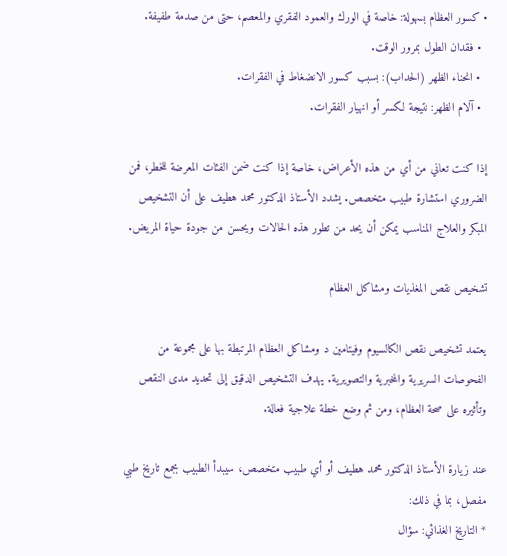• كسور العظام بسهولة: خاصة في الورك والعمود الفقري والمعصم، حتى من صدمة طفيفة.
  • فقدان الطول بمرور الوقت.
  • انحناء الظهر (الحداب): بسبب كسور الانضغاط في الفقرات.
  • آلام الظهر: نتيجة لكسر أو انهيار الفقرات.

إذا كنت تعاني من أي من هذه الأعراض، خاصة إذا كنت ضمن الفئات المعرضة للخطر، فمن الضروري استشارة طبيب متخصص. يشدد الأستاذ الدكتور محمد هطيف على أن التشخيص المبكر والعلاج المناسب يمكن أن يحد من تطور هذه الحالات ويحسن من جودة حياة المريض.

تشخيص نقص المغذيات ومشاكل العظام

يعتمد تشخيص نقص الكالسيوم وفيتامين د ومشاكل العظام المرتبطة بها على مجموعة من الفحوصات السريرية والمخبرية والتصويرية. يهدف التشخيص الدقيق إلى تحديد مدى النقص وتأثيره على صحة العظام، ومن ثم وضع خطة علاجية فعالة.

عند زيارة الأستاذ الدكتور محمد هطيف أو أي طبيب متخصص، سيبدأ الطبيب بجمع تاريخ طبي مفصل، بما في ذلك:
* التاريخ الغذائي: سؤال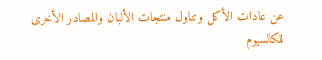عن عادات الأكل وتناول منتجات الألبان والمصادر الأخرى للكالسيوم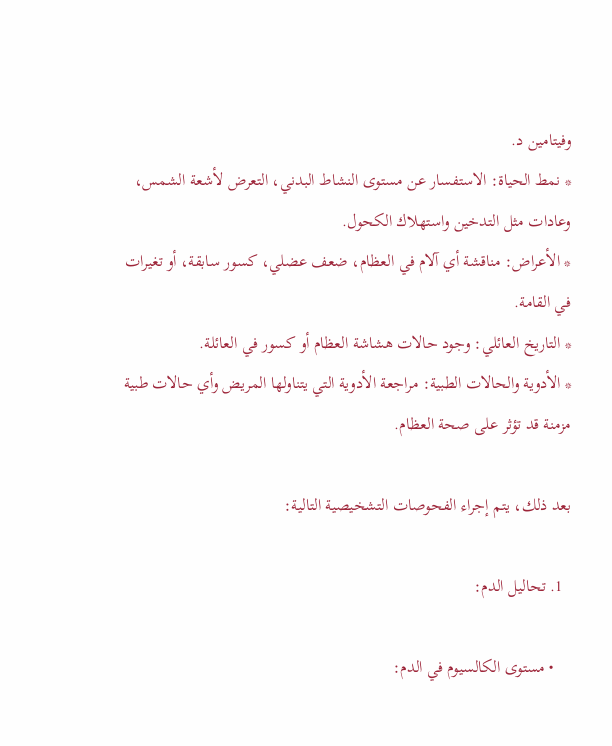وفيتامين د.
* نمط الحياة: الاستفسار عن مستوى النشاط البدني، التعرض لأشعة الشمس، وعادات مثل التدخين واستهلاك الكحول.
* الأعراض: مناقشة أي آلام في العظام، ضعف عضلي، كسور سابقة، أو تغيرات في القامة.
* التاريخ العائلي: وجود حالات هشاشة العظام أو كسور في العائلة.
* الأدوية والحالات الطبية: مراجعة الأدوية التي يتناولها المريض وأي حالات طبية مزمنة قد تؤثر على صحة العظام.

بعد ذلك، يتم إجراء الفحوصات التشخيصية التالية:

  1. تحاليل الدم:

    • مستوى الكالسيوم في الدم: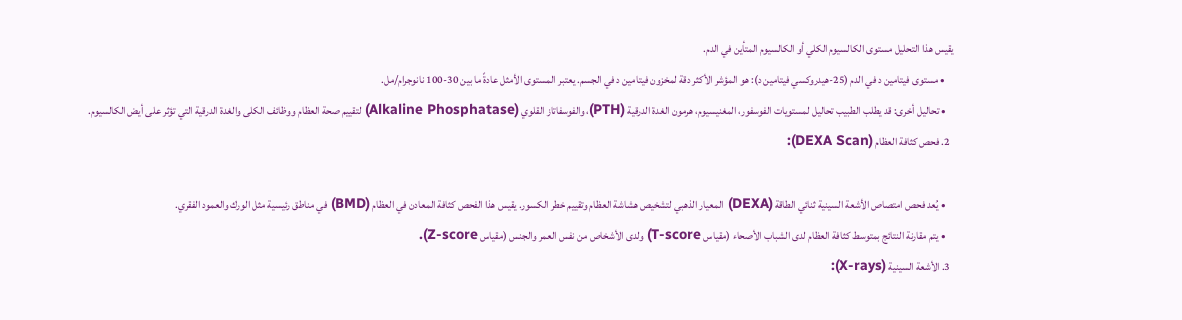يقيس هذا التحليل مستوى الكالسيوم الكلي أو الكالسيوم المتأين في الدم.
    • مستوى فيتامين د في الدم (25-هيدروكسي فيتامين د): هو المؤشر الأكثر دقة لمخزون فيتامين د في الجسم. يعتبر المستوى الأمثل عادةً ما بين 30-100 نانوجرام/مل.
    • تحاليل أخرى: قد يطلب الطبيب تحاليل لمستويات الفوسفور، المغنيسيوم، هرمون الغدة الدرقية (PTH)، والفوسفاتاز القلوي (Alkaline Phosphatase) لتقييم صحة العظام ووظائف الكلى والغدة الدرقية التي تؤثر على أيض الكالسيوم.
  2. فحص كثافة العظام (DEXA Scan):

    • يُعد فحص امتصاص الأشعة السينية ثنائي الطاقة (DEXA) المعيار الذهبي لتشخيص هشاشة العظام وتقييم خطر الكسور. يقيس هذا الفحص كثافة المعادن في العظام (BMD) في مناطق رئيسية مثل الورك والعمود الفقري.
    • يتم مقارنة النتائج بمتوسط كثافة العظام لدى الشباب الأصحاء (مقياس T-score) ولدى الأشخاص من نفس العمر والجنس (مقياس Z-score).
  3. الأشعة السينية (X-rays):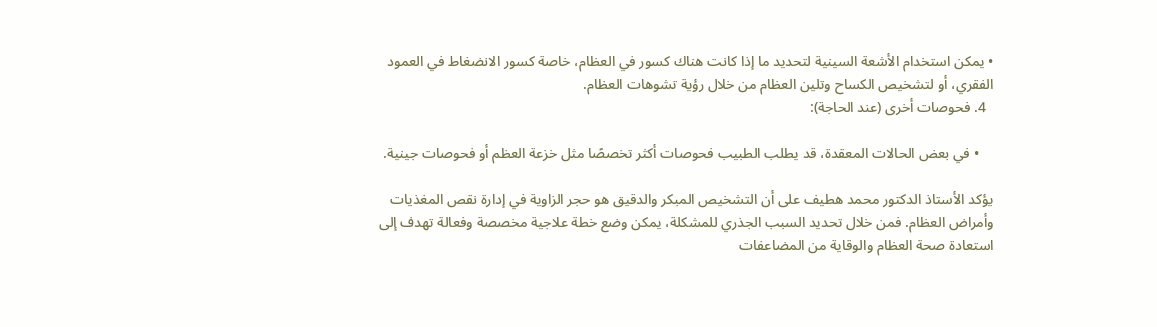• يمكن استخدام الأشعة السينية لتحديد ما إذا كانت هناك كسور في العظام، خاصة كسور الانضغاط في العمود الفقري، أو لتشخيص الكساح وتلين العظام من خلال رؤية تشوهات العظام.
  4. فحوصات أخرى (عند الحاجة):

    • في بعض الحالات المعقدة، قد يطلب الطبيب فحوصات أكثر تخصصًا مثل خزعة العظم أو فحوصات جينية.

يؤكد الأستاذ الدكتور محمد هطيف على أن التشخيص المبكر والدقيق هو حجر الزاوية في إدارة نقص المغذيات وأمراض العظام. فمن خلال تحديد السبب الجذري للمشكلة، يمكن وضع خطة علاجية مخصصة وفعالة تهدف إلى استعادة صحة العظام والوقاية من المضاعفات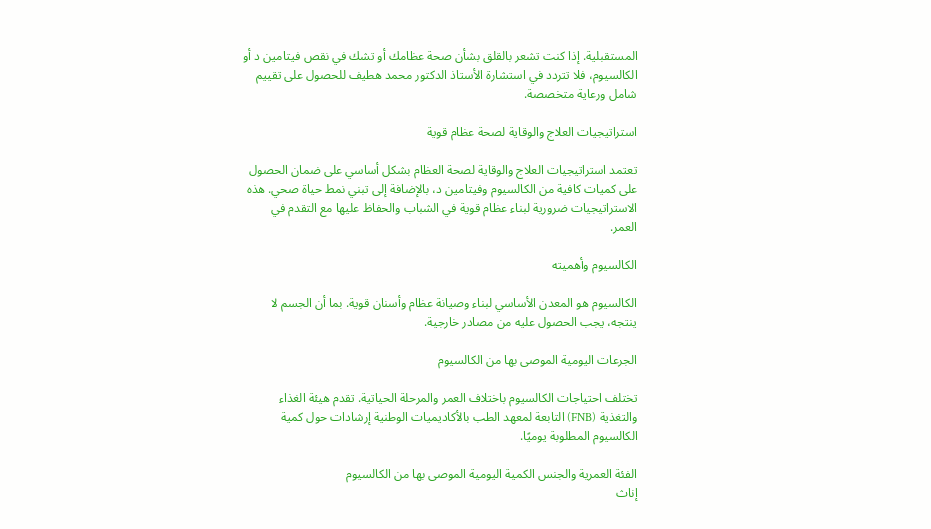المستقبلية. إذا كنت تشعر بالقلق بشأن صحة عظامك أو تشك في نقص فيتامين د أو الكالسيوم، فلا تتردد في استشارة الأستاذ الدكتور محمد هطيف للحصول على تقييم شامل ورعاية متخصصة.

استراتيجيات العلاج والوقاية لصحة عظام قوية

تعتمد استراتيجيات العلاج والوقاية لصحة العظام بشكل أساسي على ضمان الحصول على كميات كافية من الكالسيوم وفيتامين د، بالإضافة إلى تبني نمط حياة صحي. هذه الاستراتيجيات ضرورية لبناء عظام قوية في الشباب والحفاظ عليها مع التقدم في العمر.

الكالسيوم وأهميته

الكالسيوم هو المعدن الأساسي لبناء وصيانة عظام وأسنان قوية. بما أن الجسم لا ينتجه، يجب الحصول عليه من مصادر خارجية.

الجرعات اليومية الموصى بها من الكالسيوم

تختلف احتياجات الكالسيوم باختلاف العمر والمرحلة الحياتية. تقدم هيئة الغذاء والتغذية (FNB) التابعة لمعهد الطب بالأكاديميات الوطنية إرشادات حول كمية الكالسيوم المطلوبة يوميًا.

الفئة العمرية والجنس الكمية اليومية الموصى بها من الكالسيوم
إناث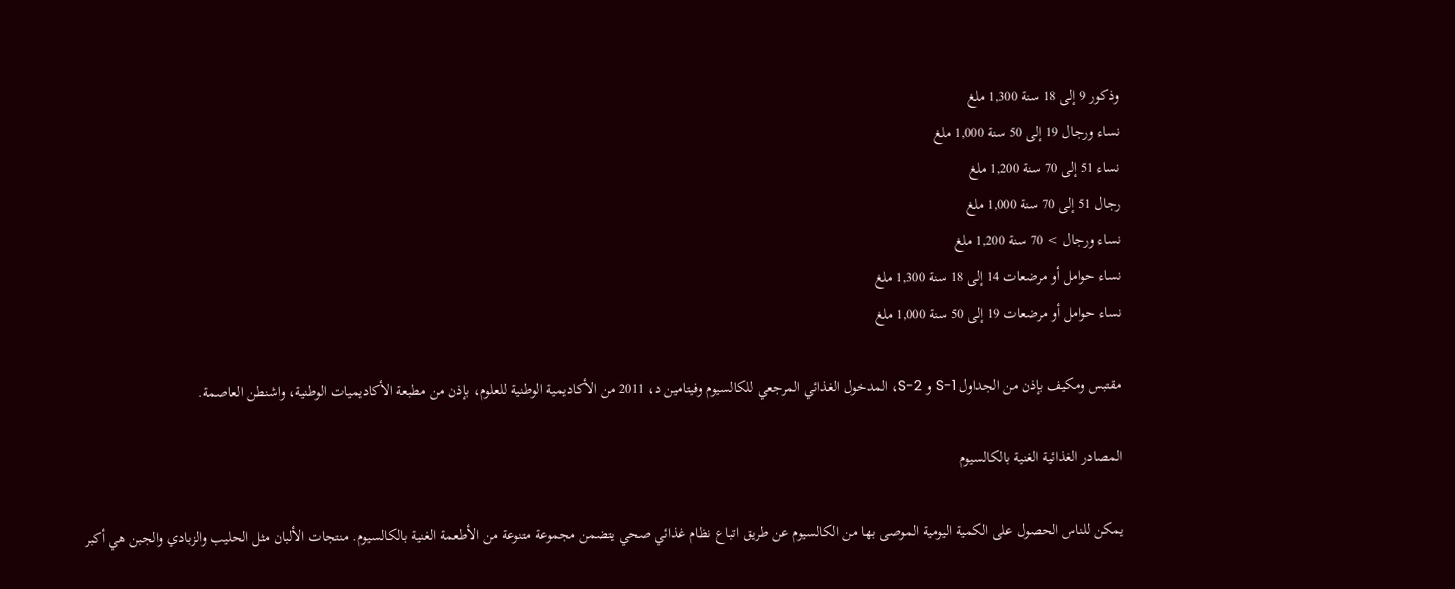وذكور 9 إلى 18 سنة 1,300 ملغ
نساء ورجال 19 إلى 50 سنة 1,000 ملغ
نساء 51 إلى 70 سنة 1,200 ملغ
رجال 51 إلى 70 سنة 1,000 ملغ
نساء ورجال > 70 سنة 1,200 ملغ
نساء حوامل أو مرضعات 14 إلى 18 سنة 1,300 ملغ
نساء حوامل أو مرضعات 19 إلى 50 سنة 1,000 ملغ

مقتبس ومكيف بإذن من الجداول S-1 و S-2، المدخول الغذائي المرجعي للكالسيوم وفيتامين د، 2011 من الأكاديمية الوطنية للعلوم، بإذن من مطبعة الأكاديميات الوطنية، واشنطن العاصمة.

المصادر الغذائية الغنية بالكالسيوم

يمكن للناس الحصول على الكمية اليومية الموصى بها من الكالسيوم عن طريق اتباع نظام غذائي صحي يتضمن مجموعة متنوعة من الأطعمة الغنية بالكالسيوم. منتجات الألبان مثل الحليب والزبادي والجبن هي أكبر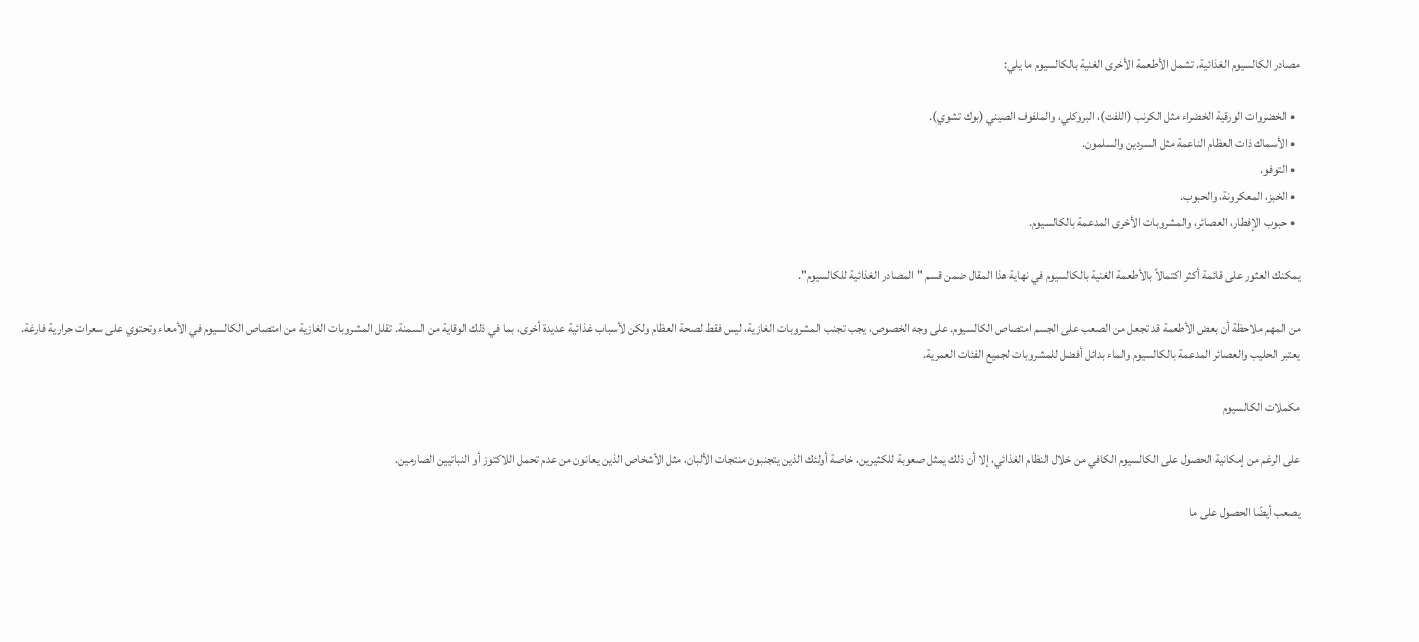مصادر الكالسيوم الغذائية. تشمل الأطعمة الأخرى الغنية بالكالسيوم ما يلي:

  • الخضروات الورقية الخضراء مثل الكرنب (اللفت)، البروكلي، والملفوف الصيني (بوك تشوي).
  • الأسماك ذات العظام الناعمة مثل السردين والسلمون.
  • التوفو.
  • الخبز، المعكرونة، والحبوب.
  • حبوب الإفطار، العصائر، والمشروبات الأخرى المدعمة بالكالسيوم.

يمكنك العثور على قائمة أكثر اكتمالاً بالأطعمة الغنية بالكالسيوم في نهاية هذا المقال ضمن قسم "المصادر الغذائية للكالسيوم".

من المهم ملاحظة أن بعض الأطعمة قد تجعل من الصعب على الجسم امتصاص الكالسيوم. على وجه الخصوص، يجب تجنب المشروبات الغازية، ليس فقط لصحة العظام ولكن لأسباب غذائية عديدة أخرى، بما في ذلك الوقاية من السمنة. تقلل المشروبات الغازية من امتصاص الكالسيوم في الأمعاء وتحتوي على سعرات حرارية فارغة. يعتبر الحليب والعصائر المدعمة بالكالسيوم والماء بدائل أفضل للمشروبات لجميع الفئات العمرية.

مكملات الكالسيوم

على الرغم من إمكانية الحصول على الكالسيوم الكافي من خلال النظام الغذائي، إلا أن ذلك يمثل صعوبة للكثيرين، خاصة أولئك الذين يتجنبون منتجات الألبان، مثل الأشخاص الذين يعانون من عدم تحمل اللاكتوز أو النباتيين الصارمين.

يصعب أيضًا الحصول على ما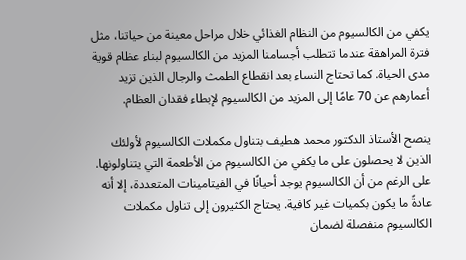يكفي من الكالسيوم من النظام الغذائي خلال مراحل معينة من حياتنا، مثل فترة المراهقة عندما تتطلب أجسامنا المزيد من الكالسيوم لبناء عظام قوية مدى الحياة. كما تحتاج النساء بعد انقطاع الطمث والرجال الذين تزيد أعمارهم عن 70 عامًا إلى المزيد من الكالسيوم لإبطاء فقدان العظام.

ينصح الأستاذ الدكتور محمد هطيف بتناول مكملات الكالسيوم لأولئك الذين لا يحصلون على ما يكفي من الكالسيوم من الأطعمة التي يتناولونها. على الرغم من أن الكالسيوم يوجد أحيانًا في الفيتامينات المتعددة، إلا أنه عادةً ما يكون بكميات غير كافية. يحتاج الكثيرون إلى تناول مكملات الكالسيوم منفصلة لضمان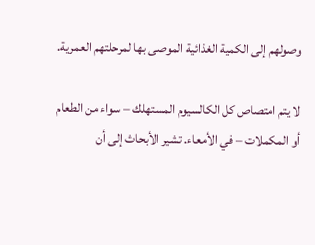وصولهم إلى الكمية الغذائية الموصى بها لمرحلتهم العمرية.

لا يتم امتصاص كل الكالسيوم المستهلك – سواء من الطعام أو المكملات – في الأمعاء. تشير الأبحاث إلى أن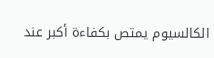الكالسيوم يمتص بكفاءة أكبر عند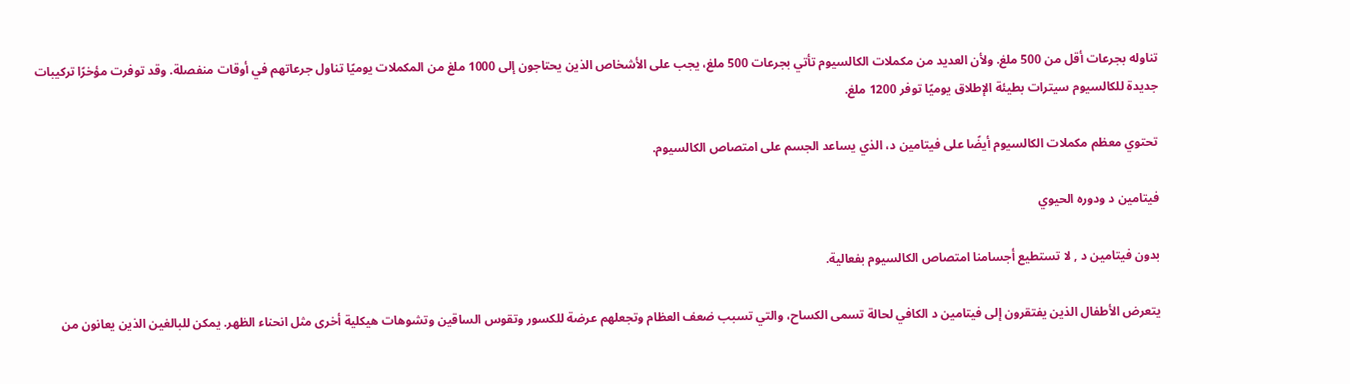تناوله بجرعات أقل من 500 ملغ. ولأن العديد من مكملات الكالسيوم تأتي بجرعات 500 ملغ، يجب على الأشخاص الذين يحتاجون إلى 1000 ملغ من المكملات يوميًا تناول جرعاتهم في أوقات منفصلة. وقد توفرت مؤخرًا تركيبات جديدة للكالسيوم سيترات بطيئة الإطلاق يوميًا توفر 1200 ملغ.

تحتوي معظم مكملات الكالسيوم أيضًا على فيتامين د، الذي يساعد الجسم على امتصاص الكالسيوم.

فيتامين د ودوره الحيوي

بدون فيتامين د , لا تستطيع أجسامنا امتصاص الكالسيوم بفعالية.

يتعرض الأطفال الذين يفتقرون إلى فيتامين د الكافي لحالة تسمى الكساح، والتي تسبب ضعف العظام وتجعلهم عرضة للكسور وتقوس الساقين وتشوهات هيكلية أخرى مثل انحناء الظهر. يمكن للبالغين الذين يعانون من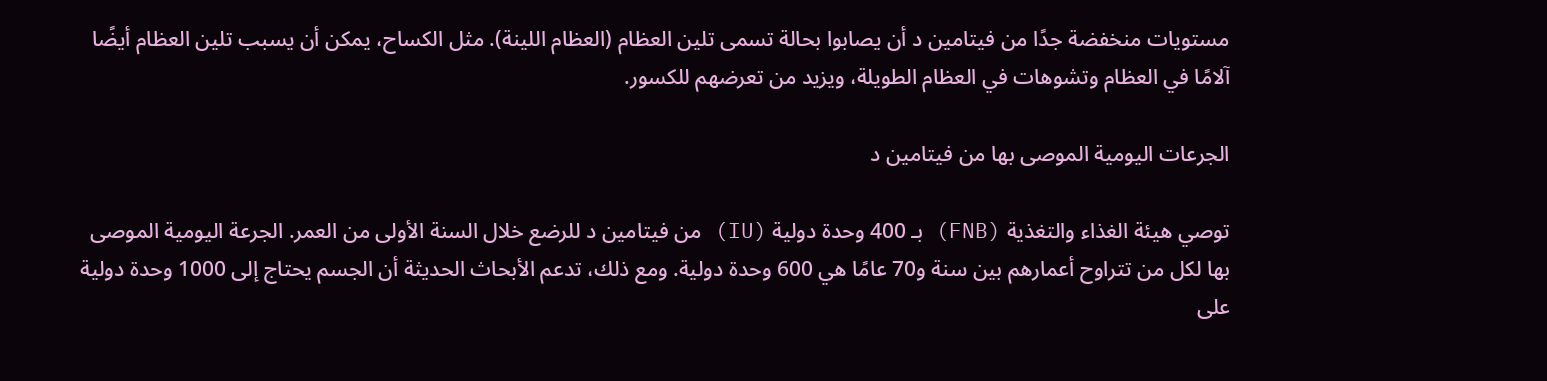مستويات منخفضة جدًا من فيتامين د أن يصابوا بحالة تسمى تلين العظام (العظام اللينة). مثل الكساح، يمكن أن يسبب تلين العظام أيضًا آلامًا في العظام وتشوهات في العظام الطويلة، ويزيد من تعرضهم للكسور.

الجرعات اليومية الموصى بها من فيتامين د

توصي هيئة الغذاء والتغذية (FNB) بـ 400 وحدة دولية (IU) من فيتامين د للرضع خلال السنة الأولى من العمر. الجرعة اليومية الموصى بها لكل من تتراوح أعمارهم بين سنة و70 عامًا هي 600 وحدة دولية. ومع ذلك، تدعم الأبحاث الحديثة أن الجسم يحتاج إلى 1000 وحدة دولية على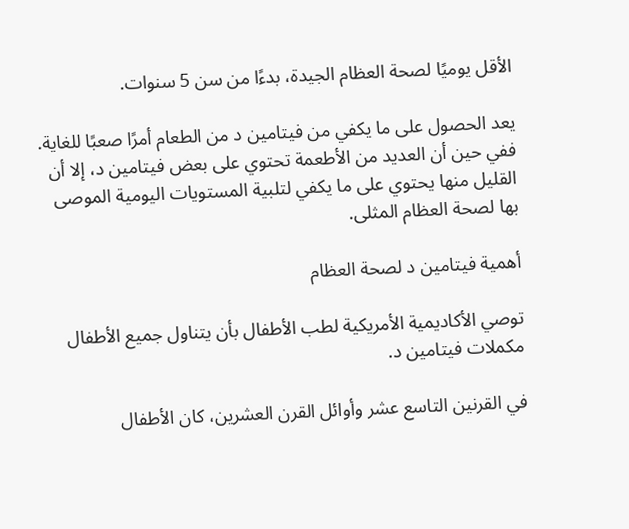الأقل يوميًا لصحة العظام الجيدة، بدءًا من سن 5 سنوات.

يعد الحصول على ما يكفي من فيتامين د من الطعام أمرًا صعبًا للغاية. ففي حين أن العديد من الأطعمة تحتوي على بعض فيتامين د، إلا أن القليل منها يحتوي على ما يكفي لتلبية المستويات اليومية الموصى بها لصحة العظام المثلى.

أهمية فيتامين د لصحة العظام

توصي الأكاديمية الأمريكية لطب الأطفال بأن يتناول جميع الأطفال مكملات فيتامين د.

في القرنين التاسع عشر وأوائل القرن العشرين، كان الأطفال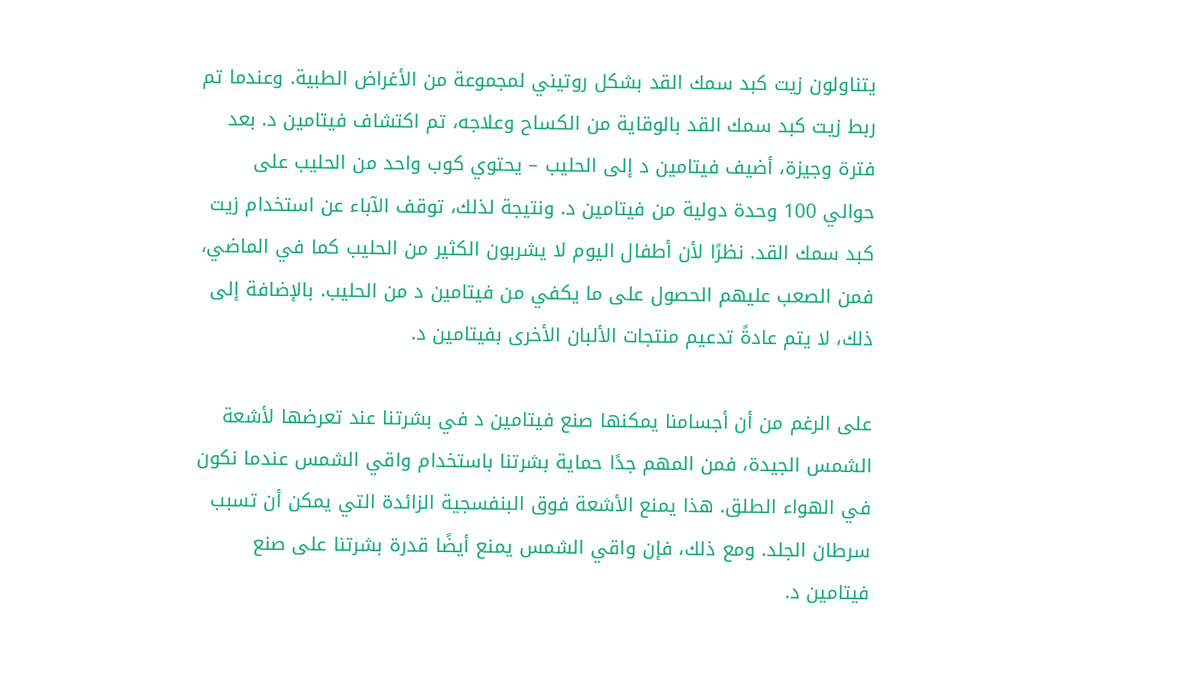يتناولون زيت كبد سمك القد بشكل روتيني لمجموعة من الأغراض الطبية. وعندما تم ربط زيت كبد سمك القد بالوقاية من الكساح وعلاجه، تم اكتشاف فيتامين د. بعد فترة وجيزة، أضيف فيتامين د إلى الحليب – يحتوي كوب واحد من الحليب على حوالي 100 وحدة دولية من فيتامين د. ونتيجة لذلك، توقف الآباء عن استخدام زيت كبد سمك القد. نظرًا لأن أطفال اليوم لا يشربون الكثير من الحليب كما في الماضي، فمن الصعب عليهم الحصول على ما يكفي من فيتامين د من الحليب. بالإضافة إلى ذلك، لا يتم عادةً تدعيم منتجات الألبان الأخرى بفيتامين د.

على الرغم من أن أجسامنا يمكنها صنع فيتامين د في بشرتنا عند تعرضها لأشعة الشمس الجيدة، فمن المهم جدًا حماية بشرتنا باستخدام واقي الشمس عندما نكون في الهواء الطلق. هذا يمنع الأشعة فوق البنفسجية الزائدة التي يمكن أن تسبب سرطان الجلد. ومع ذلك، فإن واقي الشمس يمنع أيضًا قدرة بشرتنا على صنع فيتامين د.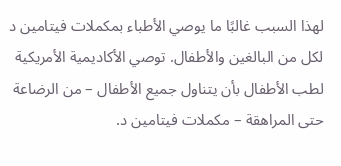لهذا السبب غالبًا ما يوصي الأطباء بمكملات فيتامين د لكل من البالغين والأطفال. توصي الأكاديمية الأمريكية لطب الأطفال بأن يتناول جميع الأطفال – من الرضاعة حتى المراهقة – مكملات فيتامين د.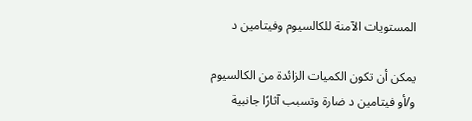المستويات الآمنة للكالسيوم وفيتامين د

يمكن أن تكون الكميات الزائدة من الكالسيوم و/أو فيتامين د ضارة وتسبب آثارًا جانبية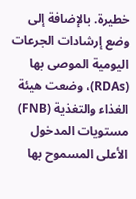خطيرة. بالإضافة إلى وضع إرشادات الجرعات اليومية الموصى بها (RDAs)، وضعت هيئة الغذاء والتغذية (FNB) مستويات المدخول الأعلى المسموح بها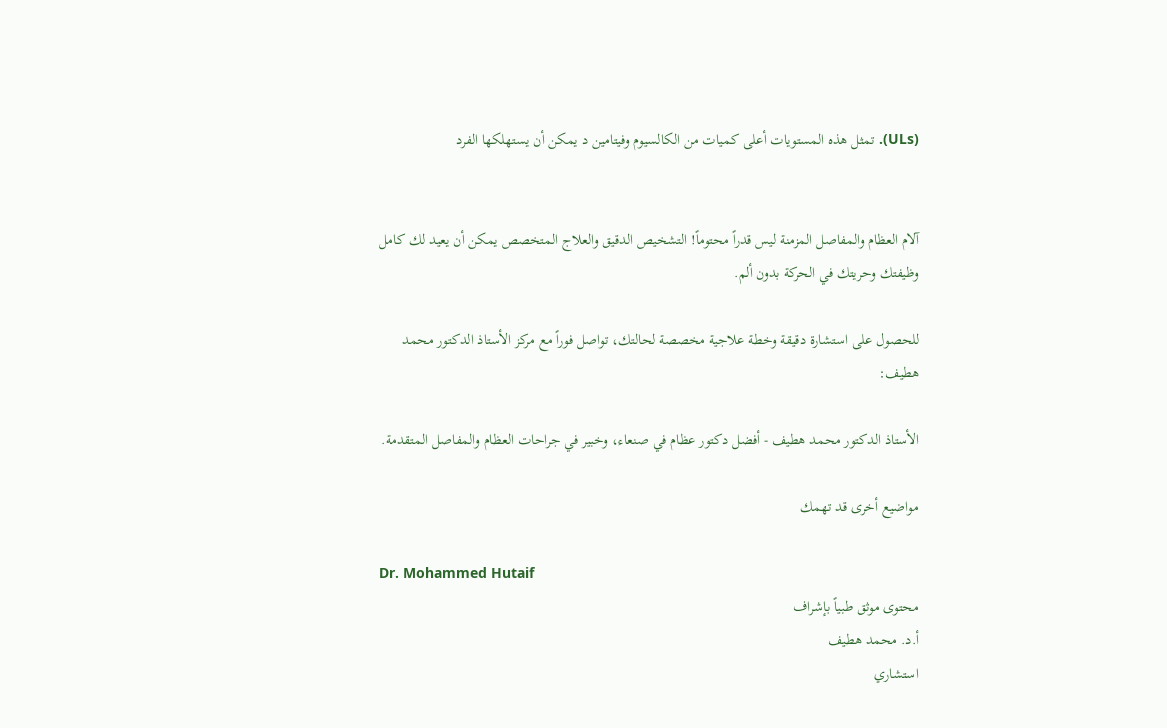(ULs). تمثل هذه المستويات أعلى كميات من الكالسيوم وفيتامين د يمكن أن يستهلكها الفرد


آلام العظام والمفاصل المزمنة ليس قدراً محتوماً! التشخيص الدقيق والعلاج المتخصص يمكن أن يعيد لك كامل وظيفتك وحريتك في الحركة بدون ألم.

للحصول على استشارة دقيقة وخطة علاجية مخصصة لحالتك، تواصل فوراً مع مركز الأستاذ الدكتور محمد هطيف:

الأستاذ الدكتور محمد هطيف - أفضل دكتور عظام في صنعاء، وخبير في جراحات العظام والمفاصل المتقدمة.

مواضيع أخرى قد تهمك

Dr. Mohammed Hutaif
محتوى موثق طبياً بإشراف
أ.د. محمد هطيف
استشاري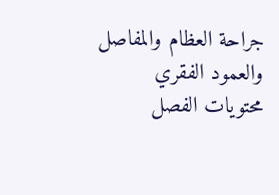جراحة العظام والمفاصل والعمود الفقري
محتويات الفصل